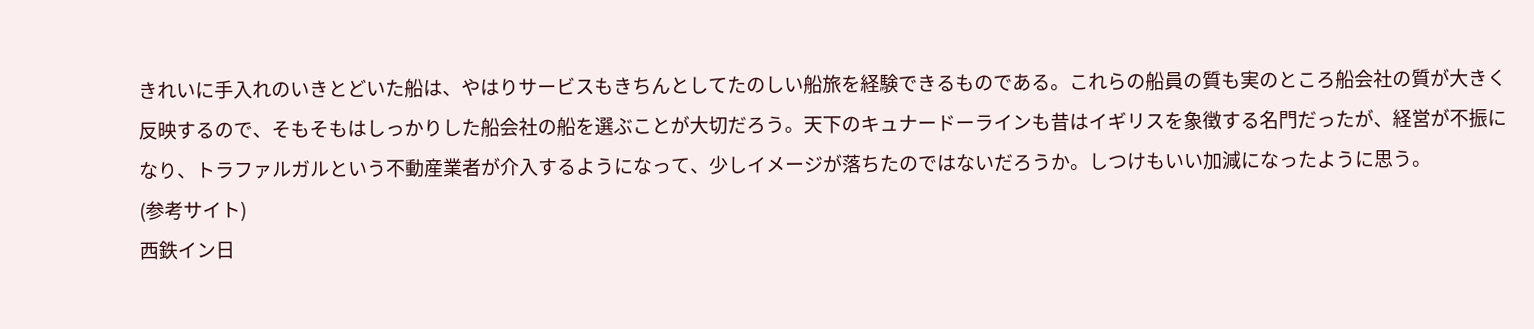きれいに手入れのいきとどいた船は、やはりサービスもきちんとしてたのしい船旅を経験できるものである。これらの船員の質も実のところ船会社の質が大きく反映するので、そもそもはしっかりした船会社の船を選ぶことが大切だろう。天下のキュナードーラインも昔はイギリスを象徴する名門だったが、経営が不振になり、トラファルガルという不動産業者が介入するようになって、少しイメージが落ちたのではないだろうか。しつけもいい加減になったように思う。
(参考サイト)
西鉄イン日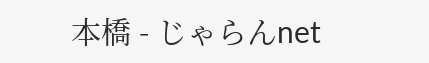本橋 - じゃらんnet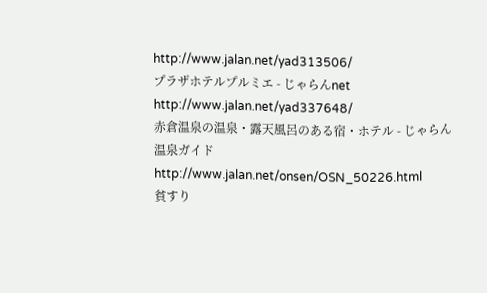http://www.jalan.net/yad313506/
プラザホテルプルミエ - じゃらんnet
http://www.jalan.net/yad337648/
赤倉温泉の温泉・露天風呂のある宿・ホテル - じゃらん温泉ガイド
http://www.jalan.net/onsen/OSN_50226.html
貧すり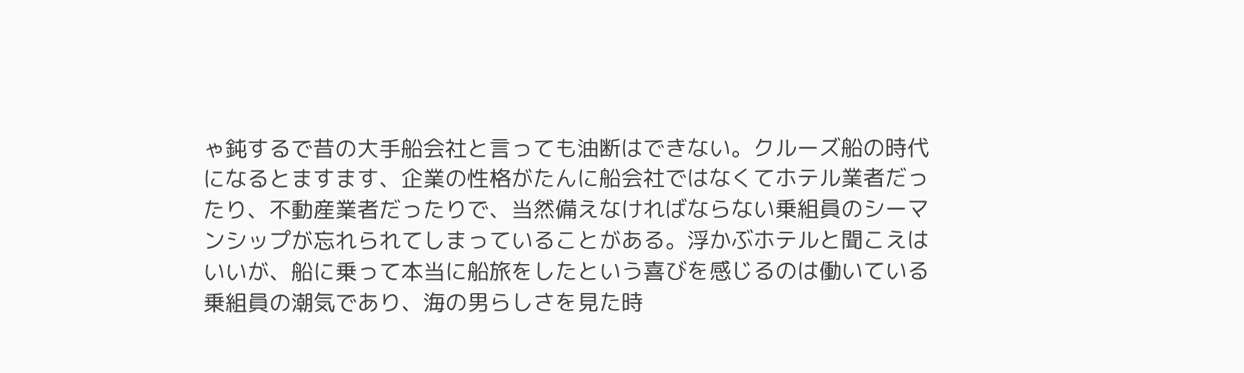ゃ鈍するで昔の大手船会社と言っても油断はできない。クルーズ船の時代になるとますます、企業の性格がたんに船会社ではなくてホテル業者だったり、不動産業者だったりで、当然備えなければならない乗組員のシーマンシップが忘れられてしまっていることがある。浮かぶホテルと聞こえはいいが、船に乗って本当に船旅をしたという喜びを感じるのは働いている乗組員の潮気であり、海の男らしさを見た時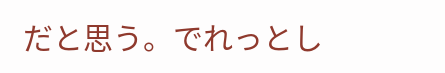だと思う。でれっとし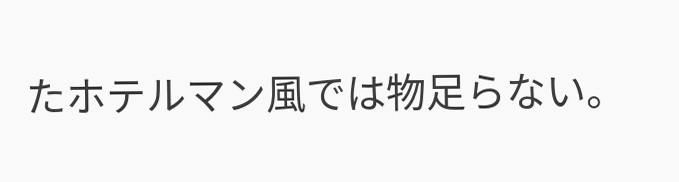たホテルマン風では物足らない。